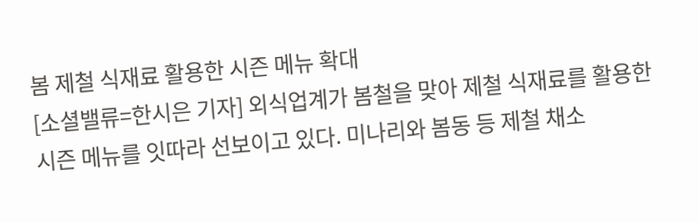봄 제철 식재료 활용한 시즌 메뉴 확대
[소셜밸류=한시은 기자] 외식업계가 봄철을 맞아 제철 식재료를 활용한 시즌 메뉴를 잇따라 선보이고 있다. 미나리와 봄동 등 제철 채소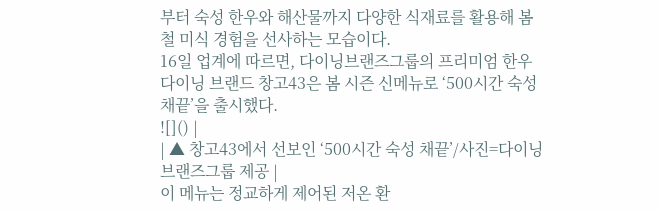부터 숙성 한우와 해산물까지 다양한 식재료를 활용해 봄철 미식 경험을 선사하는 모습이다.
16일 업계에 따르면, 다이닝브랜즈그룹의 프리미엄 한우 다이닝 브랜드 창고43은 봄 시즌 신메뉴로 ‘500시간 숙성 채끝’을 출시했다.
![]() |
| ▲ 창고43에서 선보인 ‘500시간 숙성 채끝’/사진=다이닝브랜즈그룹 제공 |
이 메뉴는 정교하게 제어된 저온 환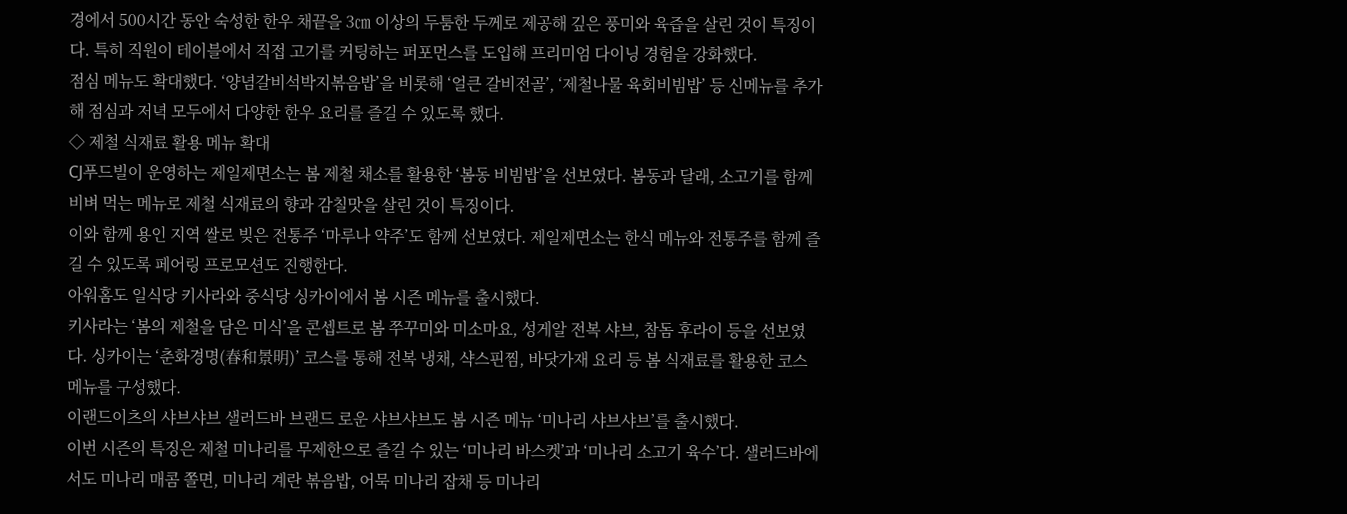경에서 500시간 동안 숙성한 한우 채끝을 3㎝ 이상의 두툼한 두께로 제공해 깊은 풍미와 육즙을 살린 것이 특징이다. 특히 직원이 테이블에서 직접 고기를 커팅하는 퍼포먼스를 도입해 프리미엄 다이닝 경험을 강화했다.
점심 메뉴도 확대했다. ‘양념갈비석박지볶음밥’을 비롯해 ‘얼큰 갈비전골’, ‘제철나물 육회비빔밥’ 등 신메뉴를 추가해 점심과 저녁 모두에서 다양한 한우 요리를 즐길 수 있도록 했다.
◇ 제철 식재료 활용 메뉴 확대
CJ푸드빌이 운영하는 제일제면소는 봄 제철 채소를 활용한 ‘봄동 비빔밥’을 선보였다. 봄동과 달래, 소고기를 함께 비벼 먹는 메뉴로 제철 식재료의 향과 감칠맛을 살린 것이 특징이다.
이와 함께 용인 지역 쌀로 빚은 전통주 ‘마루나 약주’도 함께 선보였다. 제일제면소는 한식 메뉴와 전통주를 함께 즐길 수 있도록 페어링 프로모션도 진행한다.
아워홈도 일식당 키사라와 중식당 싱카이에서 봄 시즌 메뉴를 출시했다.
키사라는 ‘봄의 제철을 담은 미식’을 콘셉트로 봄 쭈꾸미와 미소마요, 성게알 전복 샤브, 참돔 후라이 등을 선보였다. 싱카이는 ‘춘화경명(春和景明)’ 코스를 통해 전복 냉채, 샥스핀찜, 바닷가재 요리 등 봄 식재료를 활용한 코스 메뉴를 구성했다.
이랜드이츠의 샤브샤브 샐러드바 브랜드 로운 샤브샤브도 봄 시즌 메뉴 ‘미나리 샤브샤브’를 출시했다.
이번 시즌의 특징은 제철 미나리를 무제한으로 즐길 수 있는 ‘미나리 바스켓’과 ‘미나리 소고기 육수’다. 샐러드바에서도 미나리 매콤 쫄면, 미나리 계란 볶음밥, 어묵 미나리 잡채 등 미나리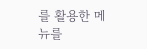를 활용한 메뉴를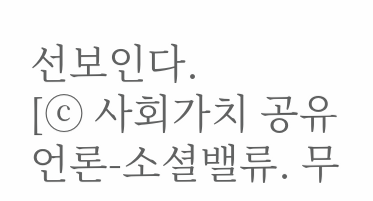선보인다.
[ⓒ 사회가치 공유 언론-소셜밸류. 무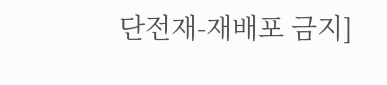단전재-재배포 금지]